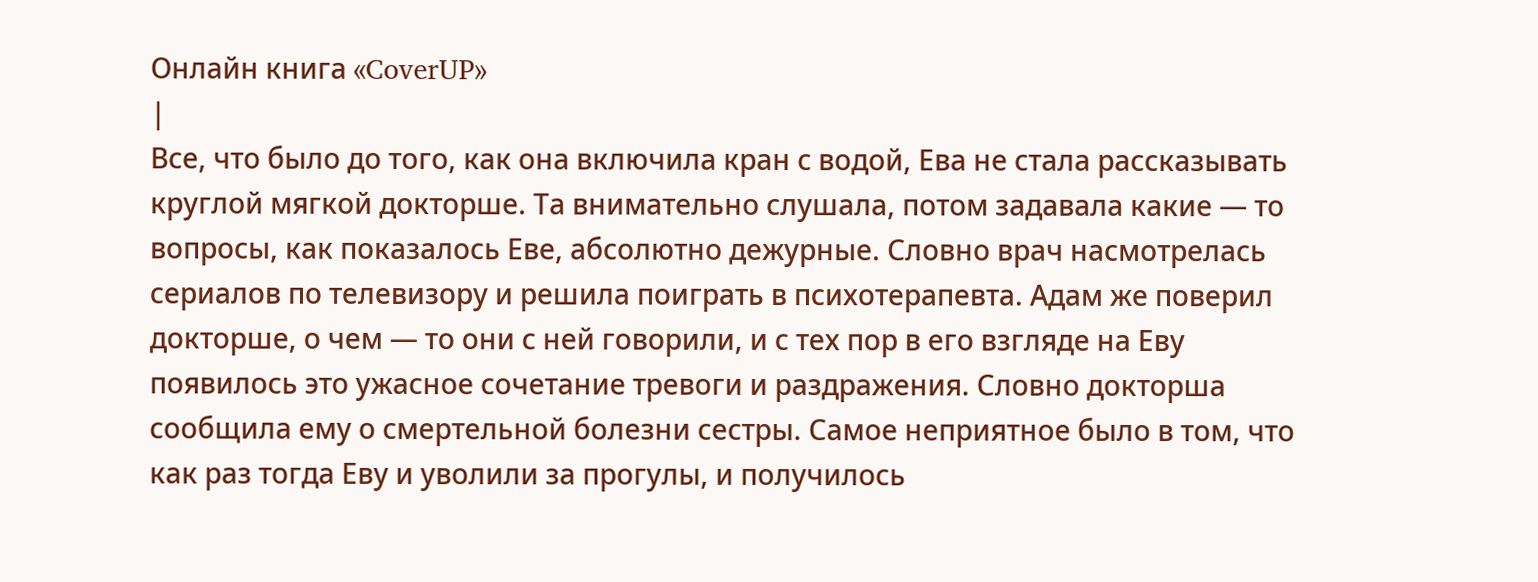Онлайн книга «CoverUP»
|
Все, что было до того, как она включила кран с водой, Ева не стала рассказывать круглой мягкой докторше. Та внимательно слушала, потом задавала какие — то вопросы, как показалось Еве, абсолютно дежурные. Словно врач насмотрелась сериалов по телевизору и решила поиграть в психотерапевта. Адам же поверил докторше, о чем — то они с ней говорили, и с тех пор в его взгляде на Еву появилось это ужасное сочетание тревоги и раздражения. Словно докторша сообщила ему о смертельной болезни сестры. Самое неприятное было в том, что как раз тогда Еву и уволили за прогулы, и получилось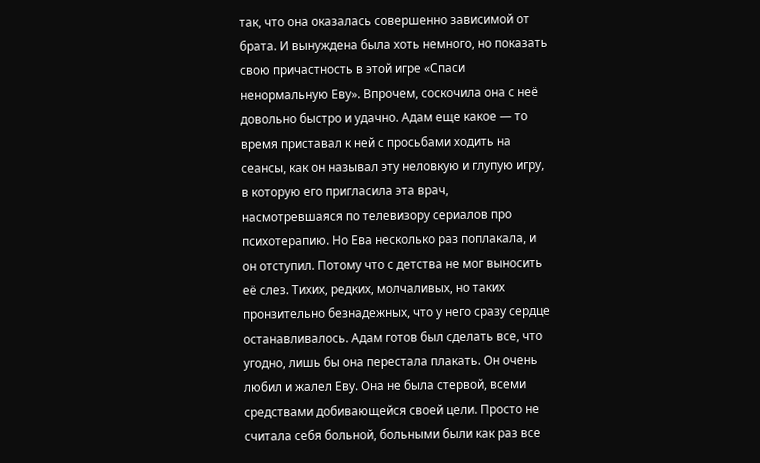так, что она оказалась совершенно зависимой от брата. И вынуждена была хоть немного, но показать свою причастность в этой игре «Спаси ненормальную Еву». Впрочем, соскочила она с неё довольно быстро и удачно. Адам еще какое — то время приставал к ней с просьбами ходить на сеансы, как он называл эту неловкую и глупую игру, в которую его пригласила эта врач, насмотревшаяся по телевизору сериалов про психотерапию. Но Ева несколько раз поплакала, и он отступил. Потому что с детства не мог выносить её слез. Тихих, редких, молчаливых, но таких пронзительно безнадежных, что у него сразу сердце останавливалось. Адам готов был сделать все, что угодно, лишь бы она перестала плакать. Он очень любил и жалел Еву. Она не была стервой, всеми средствами добивающейся своей цели. Просто не считала себя больной, больными были как раз все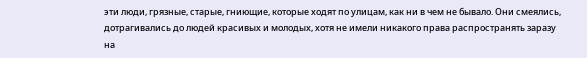эти люди, грязные, старые, гниющие, которые ходят по улицам, как ни в чем не бывало. Они смеялись, дотрагивались до людей красивых и молодых, хотя не имели никакого права распространять заразу на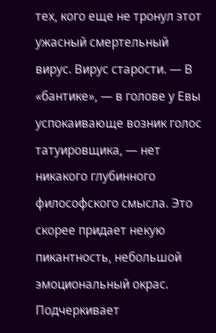тех, кого еще не тронул этот ужасный смертельный вирус. Вирус старости. — В «бантике», — в голове у Евы успокаивающе возник голос татуировщика, — нет никакого глубинного философского смысла. Это скорее придает некую пикантность, небольшой эмоциональный окрас. Подчеркивает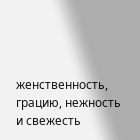женственность, грацию, нежность и свежесть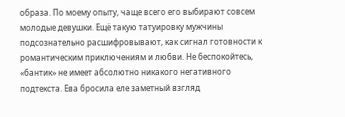образа. По моему опыту, чаще всего его выбирают совсем молодые девушки. Ещё такую татуировку мужчины подсознательно расшифровывают, как сигнал готовности к романтическим приключениям и любви. Не беспокойтесь, «бантик» не имеет абсолютно никакого негативного подтекста. Ева бросила еле заметный взгляд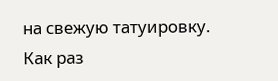на свежую татуировку. Как раз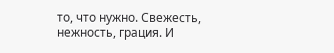то, что нужно. Свежесть, нежность, грация. И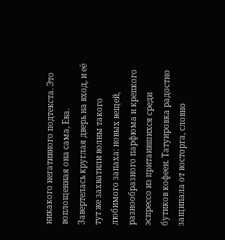никакого негативного подтекста. Это воплощенная она сама, Ева. Завертелась круглая дверь на вход, и её тут же захватили волны такого любимого запаха: новых вещей, разнообразного парфюма и крепкого эспрессо из притаившихся среди бутиков кофеен. Татуировка радостно защипала от восторга, словно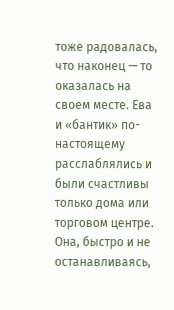тоже радовалась, что наконец — то оказалась на своем месте. Ева и «бантик» по-настоящему расслаблялись и были счастливы только дома или торговом центре. Она, быстро и не останавливаясь,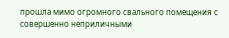прошла мимо огромного свального помещения с совершенно неприличными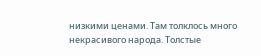низкими ценами. Там толклось много некрасивого народа. Толстые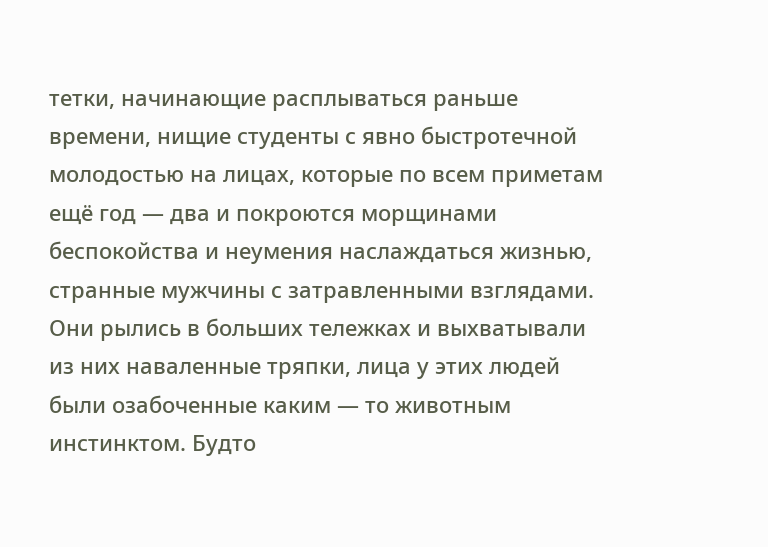тетки, начинающие расплываться раньше времени, нищие студенты с явно быстротечной молодостью на лицах, которые по всем приметам ещё год — два и покроются морщинами беспокойства и неумения наслаждаться жизнью, странные мужчины с затравленными взглядами. Они рылись в больших тележках и выхватывали из них наваленные тряпки, лица у этих людей были озабоченные каким — то животным инстинктом. Будто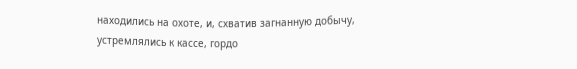находились на охоте, и, схватив загнанную добычу, устремлялись к кассе, гордо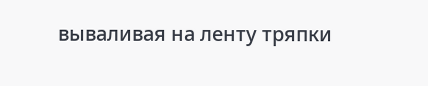вываливая на ленту тряпки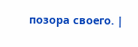позора своего. |